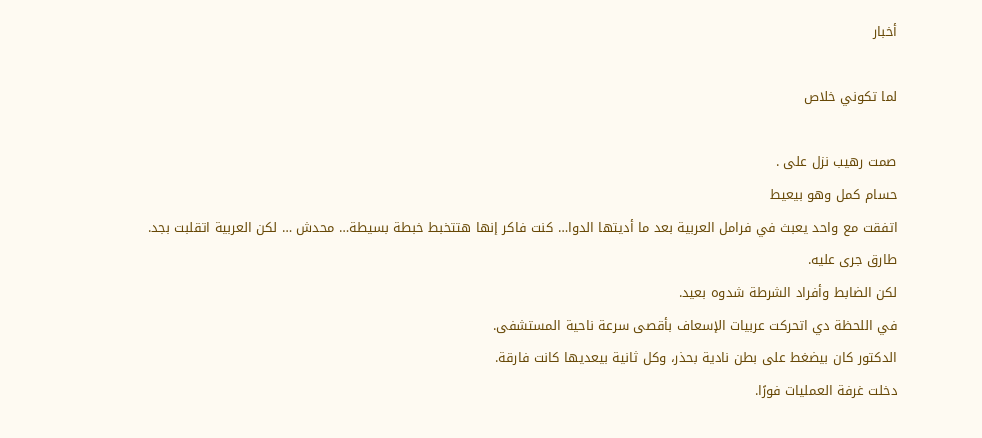أخبار

لما تكوني خلاص

صمت رهيب نزل على .
حسام كمل وهو بيعيط
اتفقت مع واحد يعبث في فرامل العربية بعد ما أديتها الدوا… كنت فاكر إنها هتتخبط خبطة بسيطة… محدش … لكن العربية اتقلبت بجد.
طارق جرى عليه.
لكن الضابط وأفراد الشرطة شدوه بعيد.
في اللحظة دي اتحركت عربيات الإسعاف بأقصى سرعة ناحية المستشفى.
الدكتور كان بيضغط على بطن نادية بحذر، وكل ثانية بيعديها كانت فارقة.
دخلت غرفة العمليات فورًا.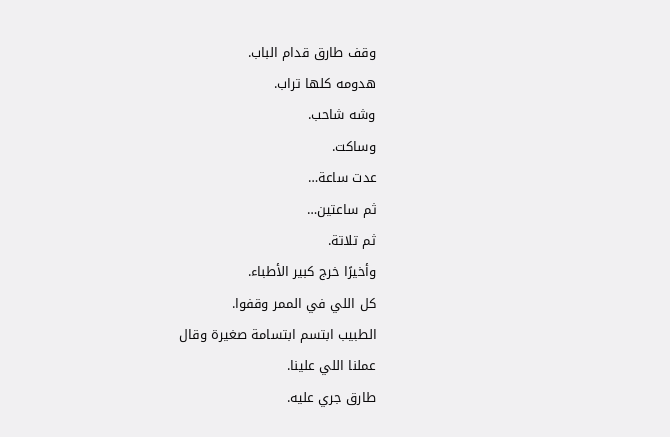وقف طارق قدام الباب.
هدومه كلها تراب.
وشه شاحب.
وساكت.
عدت ساعة…
ثم ساعتين…
ثم تلاتة.
وأخيرًا خرج كبير الأطباء.
كل اللي في الممر وقفوا.
الطبيب ابتسم ابتسامة صغيرة وقال
عملنا اللي علينا.
طارق جري عليه.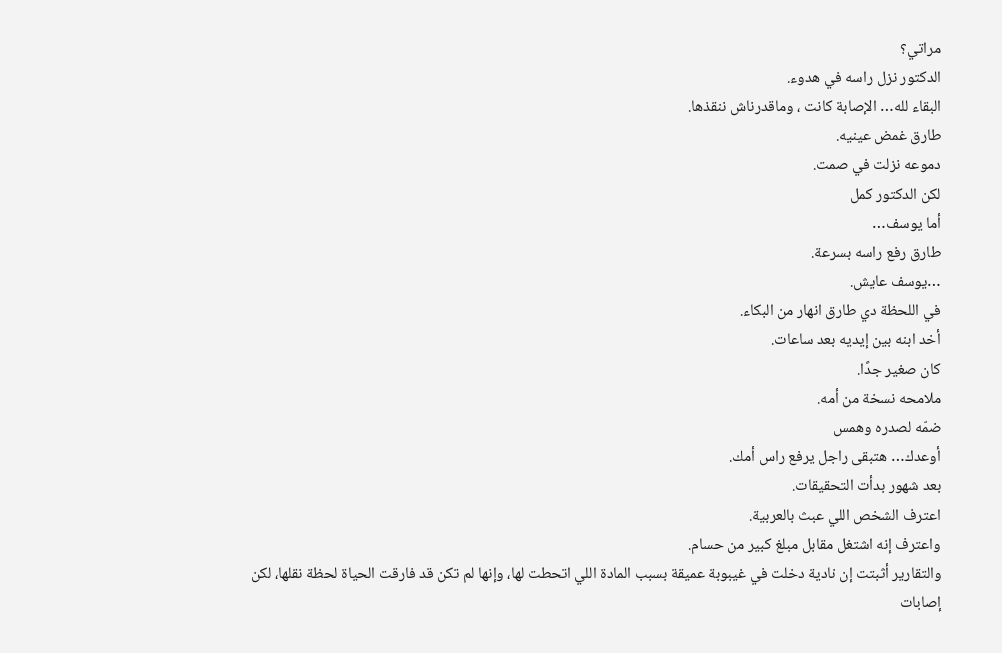مراتي؟
الدكتور نزل راسه في هدوء.
البقاء لله… الإصابة كانت ، وماقدرناش ننقذها.
طارق غمض عينيه.
دموعه نزلت في صمت.
لكن الدكتور كمل
أما يوسف…
طارق رفع راسه بسرعة.
…يوسف عايش.
في اللحظة دي طارق انهار من البكاء.
أخد ابنه بين إيديه بعد ساعات.
كان صغير جدًا.
ملامحه نسخة من أمه.
ضمّه لصدره وهمس
أوعدك… هتبقى راجل يرفع راس أمك.
بعد شهور بدأت التحقيقات.
اعترف الشخص اللي عبث بالعربية.
واعترف إنه اشتغل مقابل مبلغ كبير من حسام.
والتقارير أثبتت إن نادية دخلت في غيبوبة عميقة بسبب المادة اللي اتحطت لها، وإنها لم تكن قد فارقت الحياة لحظة نقلها، لكن إصابات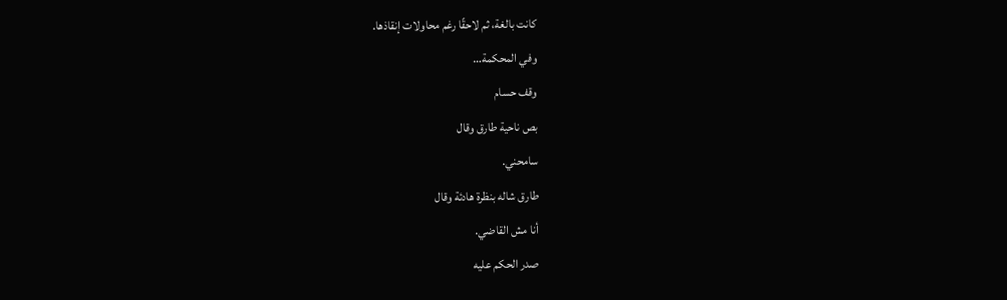كانت بالغة، ثم لاحقًا رغم محاولات إنقاذها.
وفي المحكمة…
وقف حسام
بص ناحية طارق وقال
سامحني.
طارق شاله بنظرة هادئة وقال
أنا مش القاضي.
صدر الحكم عليه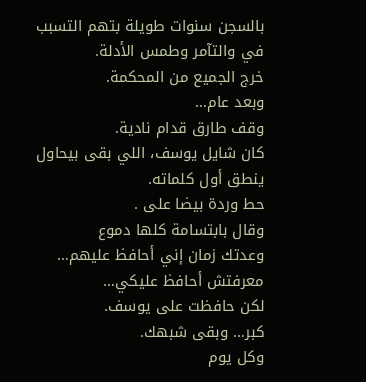بالسجن سنوات طويلة بتهم التسبب في والتآمر وطمس الأدلة.
خرج الجميع من المحكمة.
وبعد عام…
وقف طارق قدام نادية.
كان شايل يوسف، اللي بقى بيحاول ينطق أول كلماته.
حط وردة بيضا على .
وقال بابتسامة كلها دموع
وعدتك زمان إني أحافظ عليهم…
معرفتش أحافظ عليكي…
لكن حافظت على يوسف.
كبر… وبقى شبهك.
وكل يوم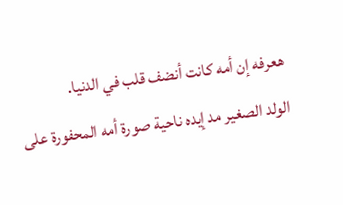هعرفه إن أمه كانت أنضف قلب في الدنيا.
الولد الصغير مد إيده ناحية صورة أمه المحفورة على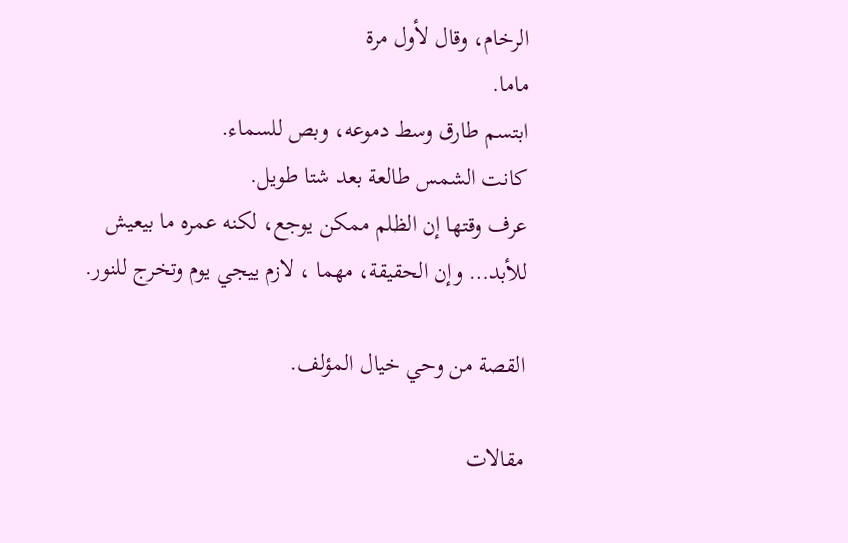الرخام، وقال لأول مرة
ماما.
ابتسم طارق وسط دموعه، وبص للسماء.
كانت الشمس طالعة بعد شتا طويل.
عرف وقتها إن الظلم ممكن يوجع، لكنه عمره ما بيعيش للأبد… وإن الحقيقة، مهما ، لازم ييجي يوم وتخرج للنور.

القصة من وحي خيال المؤلف.

مقالات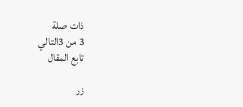ذات صلة
3 من 3التالي
تابع المقال

زر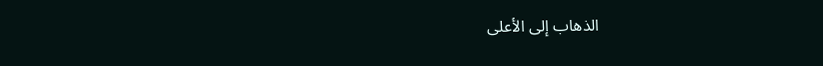الذهاب إلى الأعلى